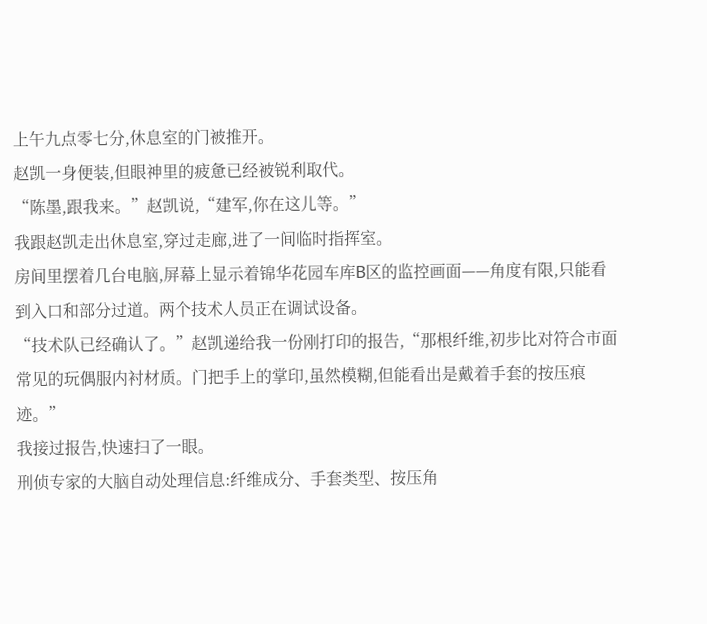上午九点零七分,休息室的门被推开。
赵凯一身便装,但眼神里的疲惫已经被锐利取代。
“陈墨,跟我来。”赵凯说,“建军,你在这儿等。”
我跟赵凯走出休息室,穿过走廊,进了一间临时指挥室。
房间里摆着几台电脑,屏幕上显示着锦华花园车库B区的监控画面——角度有限,只能看到入口和部分过道。两个技术人员正在调试设备。
“技术队已经确认了。”赵凯递给我一份刚打印的报告,“那根纤维,初步比对符合市面常见的玩偶服内衬材质。门把手上的掌印,虽然模糊,但能看出是戴着手套的按压痕迹。”
我接过报告,快速扫了一眼。
刑侦专家的大脑自动处理信息:纤维成分、手套类型、按压角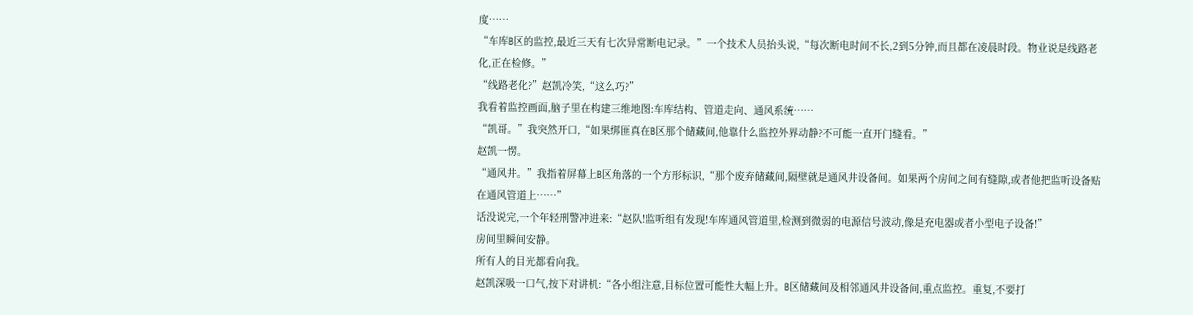度……
“车库B区的监控,最近三天有七次异常断电记录。”一个技术人员抬头说,“每次断电时间不长,2到5分钟,而且都在凌晨时段。物业说是线路老化,正在检修。”
“线路老化?”赵凯冷笑,“这么巧?”
我看着监控画面,脑子里在构建三维地图:车库结构、管道走向、通风系统……
“凯哥。”我突然开口,“如果绑匪真在B区那个储藏间,他靠什么监控外界动静?不可能一直开门缝看。”
赵凯一愣。
“通风井。”我指着屏幕上B区角落的一个方形标识,“那个废弃储藏间,隔壁就是通风井设备间。如果两个房间之间有缝隙,或者他把监听设备贴在通风管道上……”
话没说完,一个年轻刑警冲进来:“赵队!监听组有发现!车库通风管道里,检测到微弱的电源信号波动,像是充电器或者小型电子设备!”
房间里瞬间安静。
所有人的目光都看向我。
赵凯深吸一口气,按下对讲机:“各小组注意,目标位置可能性大幅上升。B区储藏间及相邻通风井设备间,重点监控。重复,不要打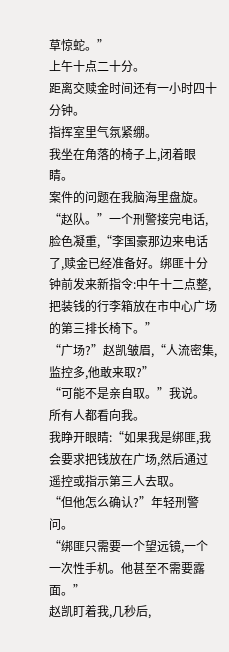草惊蛇。”
上午十点二十分。
距离交赎金时间还有一小时四十分钟。
指挥室里气氛紧绷。
我坐在角落的椅子上,闭着眼睛。
案件的问题在我脑海里盘旋。
“赵队。”一个刑警接完电话,脸色凝重,“李国豪那边来电话了,赎金已经准备好。绑匪十分钟前发来新指令:中午十二点整,把装钱的行李箱放在市中心广场的第三排长椅下。”
“广场?”赵凯皱眉,“人流密集,监控多,他敢来取?”
“可能不是亲自取。”我说。
所有人都看向我。
我睁开眼睛:“如果我是绑匪,我会要求把钱放在广场,然后通过遥控或指示第三人去取。
“但他怎么确认?”年轻刑警问。
“绑匪只需要一个望远镜,一个一次性手机。他甚至不需要露面。”
赵凯盯着我,几秒后,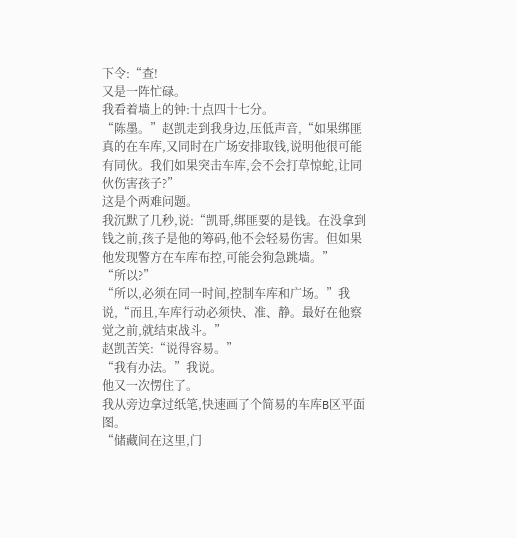下令:“查!
又是一阵忙碌。
我看着墙上的钟:十点四十七分。
“陈墨。”赵凯走到我身边,压低声音,“如果绑匪真的在车库,又同时在广场安排取钱,说明他很可能有同伙。我们如果突击车库,会不会打草惊蛇,让同伙伤害孩子?”
这是个两难问题。
我沉默了几秒,说:“凯哥,绑匪要的是钱。在没拿到钱之前,孩子是他的筹码,他不会轻易伤害。但如果他发现警方在车库布控,可能会狗急跳墙。”
“所以?”
“所以,必须在同一时间,控制车库和广场。”我说,“而且,车库行动必须快、准、静。最好在他察觉之前,就结束战斗。”
赵凯苦笑:“说得容易。”
“我有办法。”我说。
他又一次愣住了。
我从旁边拿过纸笔,快速画了个简易的车库B区平面图。
“储藏间在这里,门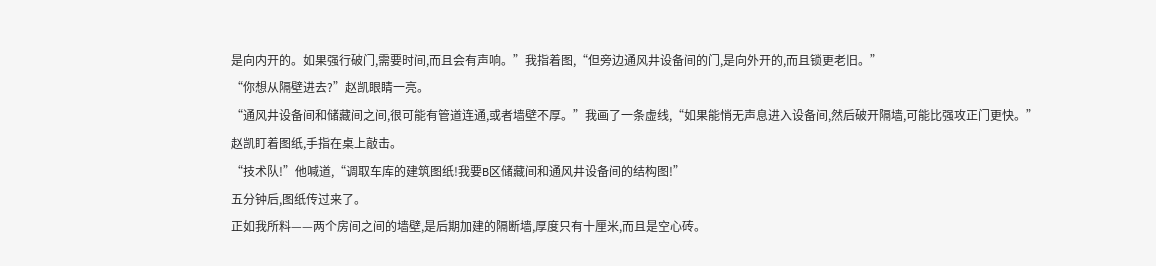是向内开的。如果强行破门,需要时间,而且会有声响。”我指着图,“但旁边通风井设备间的门,是向外开的,而且锁更老旧。”
“你想从隔壁进去?”赵凯眼睛一亮。
“通风井设备间和储藏间之间,很可能有管道连通,或者墙壁不厚。”我画了一条虚线,“如果能悄无声息进入设备间,然后破开隔墙,可能比强攻正门更快。”
赵凯盯着图纸,手指在桌上敲击。
“技术队!”他喊道,“调取车库的建筑图纸!我要B区储藏间和通风井设备间的结构图!”
五分钟后,图纸传过来了。
正如我所料——两个房间之间的墙壁,是后期加建的隔断墙,厚度只有十厘米,而且是空心砖。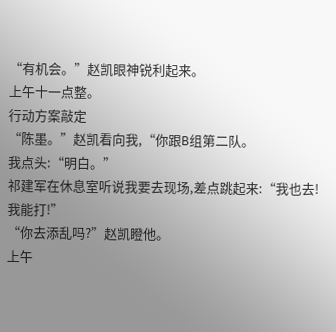“有机会。”赵凯眼神锐利起来。
上午十一点整。
行动方案敲定
“陈墨。”赵凯看向我,“你跟B组第二队。
我点头:“明白。”
祁建军在休息室听说我要去现场,差点跳起来:“我也去!我能打!”
“你去添乱吗?”赵凯瞪他。
上午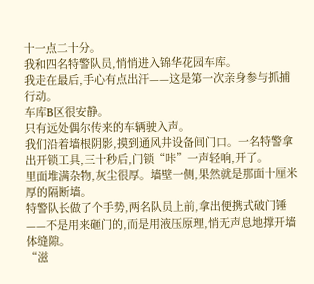十一点二十分。
我和四名特警队员,悄悄进入锦华花园车库。
我走在最后,手心有点出汗——这是第一次亲身参与抓捕行动。
车库B区很安静。
只有远处偶尔传来的车辆驶入声。
我们沿着墙根阴影,摸到通风井设备间门口。一名特警拿出开锁工具,三十秒后,门锁“咔”一声轻响,开了。
里面堆满杂物,灰尘很厚。墙壁一侧,果然就是那面十厘米厚的隔断墙。
特警队长做了个手势,两名队员上前,拿出便携式破门锤——不是用来砸门的,而是用液压原理,悄无声息地撑开墙体缝隙。
“滋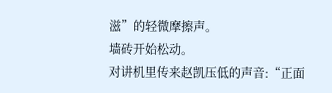滋”的轻微摩擦声。
墙砖开始松动。
对讲机里传来赵凯压低的声音:“正面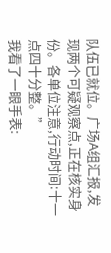队伍已就位。广场A组汇报,发现两个可疑观察点,正在核实身份。各单位注意,行动时间:十一点四十分整。”
我看了一眼手表: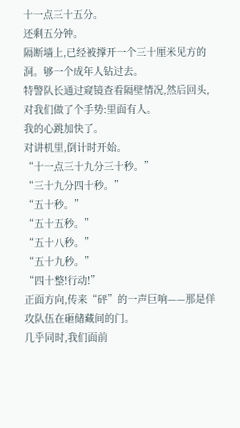十一点三十五分。
还剩五分钟。
隔断墙上,已经被撑开一个三十厘米见方的洞。够一个成年人钻过去。
特警队长通过窥镜查看隔壁情况,然后回头,对我们做了个手势:里面有人。
我的心跳加快了。
对讲机里,倒计时开始。
“十一点三十九分三十秒。”
“三十九分四十秒。”
“五十秒。”
“五十五秒。”
“五十八秒。”
“五十九秒。”
“四十整!行动!”
正面方向,传来“砰”的一声巨响——那是佯攻队伍在砸储藏间的门。
几乎同时,我们面前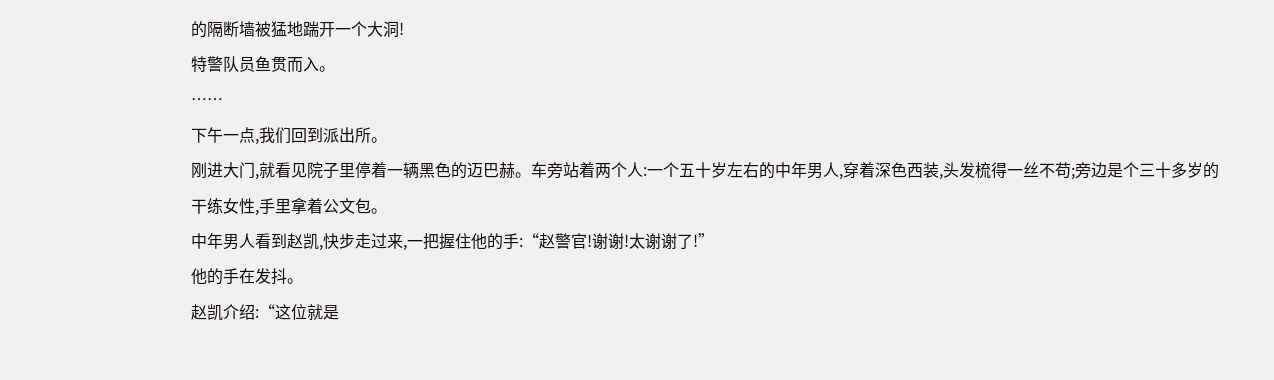的隔断墙被猛地踹开一个大洞!
特警队员鱼贯而入。
……
下午一点,我们回到派出所。
刚进大门,就看见院子里停着一辆黑色的迈巴赫。车旁站着两个人:一个五十岁左右的中年男人,穿着深色西装,头发梳得一丝不苟;旁边是个三十多岁的干练女性,手里拿着公文包。
中年男人看到赵凯,快步走过来,一把握住他的手:“赵警官!谢谢!太谢谢了!”
他的手在发抖。
赵凯介绍:“这位就是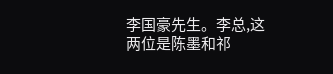李国豪先生。李总,这两位是陈墨和祁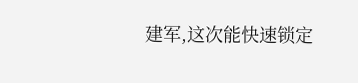建军,这次能快速锁定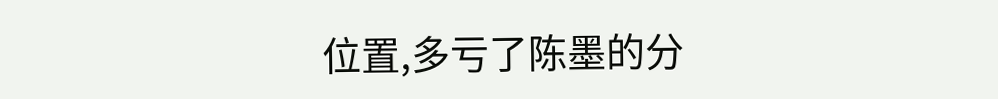位置,多亏了陈墨的分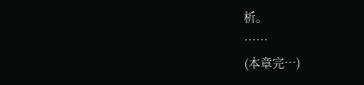析。
……
(本章完…)